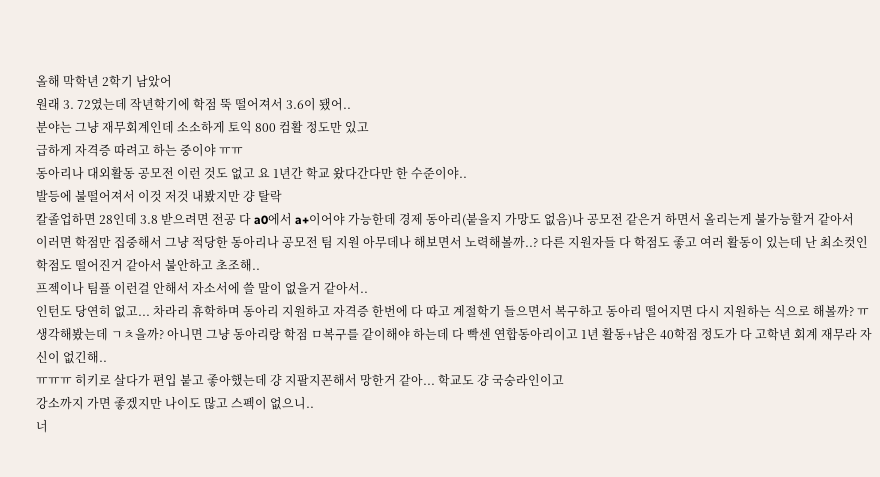올해 막학년 2학기 남았어
원래 3. 72였는데 작년학기에 학점 뚝 떨어져서 3.6이 됐어..
분야는 그냥 재무회계인데 소소하게 토익 800 컴활 정도만 있고
급하게 자격증 따려고 하는 중이야 ㅠㅠ
동아리나 대외활동 공모전 이런 것도 없고 요 1년간 학교 왔다간다만 한 수준이야..
발등에 불떨어져서 이것 저것 내봤지만 걍 탈락
칼졸업하면 28인데 3.8 받으려면 전공 다 a0에서 a+이어야 가능한데 경제 동아리(붙을지 가망도 없음)나 공모전 같은거 하면서 올리는게 불가능할거 같아서
이러면 학점만 집중해서 그냥 적당한 동아리나 공모전 팀 지원 아무데나 해보면서 노력해볼까..? 다른 지원자들 다 학점도 좋고 여러 활동이 있는데 난 최소컷인 학점도 떨어진거 같아서 불안하고 초조해..
프젝이나 팀플 이런걸 안해서 자소서에 쓸 말이 없을거 같아서..
인턴도 당연히 없고... 차라리 휴학하며 동아리 지원하고 자격증 한번에 다 따고 계절학기 들으면서 복구하고 동아리 떨어지면 다시 지원하는 식으로 해볼까? ㅠ 생각해봤는데 ㄱㅊ을까? 아니면 그냥 동아리랑 학점 ㅁ복구를 같이해야 하는데 다 빡센 연합동아리이고 1년 활동+남은 40학점 정도가 다 고학년 회계 재무라 자신이 없긴해..
ㅠㅠㅠ 히키로 살다가 편입 붙고 좋아했는데 걍 지팔지꼰해서 망한거 같아... 학교도 걍 국숭라인이고
강소까지 가면 좋겠지만 나이도 많고 스펙이 없으니..
너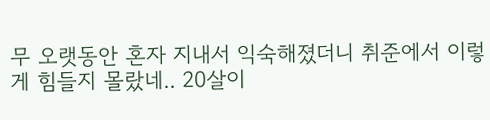무 오랫동안 혼자 지내서 익숙해졌더니 취준에서 이렇게 힘들지 몰랐네.. 20살이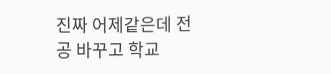진짜 어제같은데 전공 바꾸고 학교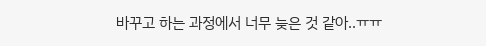바꾸고 하는 과정에서 너무 늦은 것 같아..ㅠㅠ